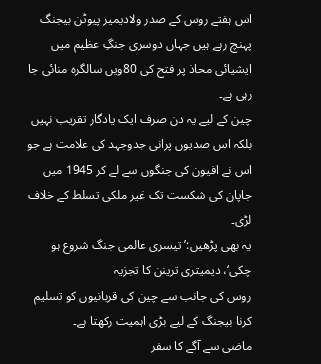اس ہفتے روس کے صدر ولادیمیر پیوٹن بیجنگ پہنچ رہے ہیں جہاں دوسری جنگِ عظیم میں ایشیائی محاذ پر فتح کی 80ویں سالگرہ منائی جا رہی ہے۔
چین کے لیے یہ دن صرف ایک یادگار تقریب نہیں بلکہ اس صدیوں پرانی جدوجہد کی علامت ہے جو اس نے افیون کی جنگوں سے لے کر 1945 میں جاپان کی شکست تک غیر ملکی تسلط کے خلاف لڑی۔
یہ بھی پڑھیں:’تیسری عالمی جنگ شروع ہو چکی‘، دیمیتری ترینن کا تجزیہ
روس کی جانب سے چین کی قربانیوں کو تسلیم کرنا بیجنگ کے لیے بڑی اہمیت رکھتا ہے۔
ماضی سے آگے کا سفر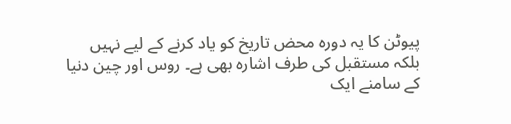پیوٹن کا یہ دورہ محض تاریخ کو یاد کرنے کے لیے نہیں بلکہ مستقبل کی طرف اشارہ بھی ہے۔ روس اور چین دنیا کے سامنے ایک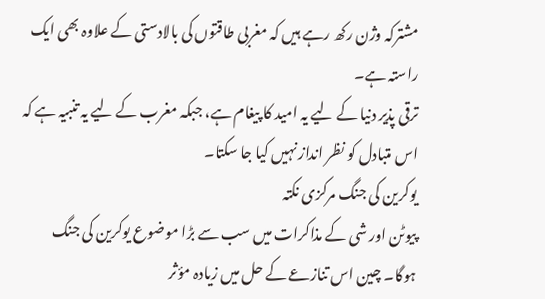مشترکہ وژن رکھ رہے ہیں کہ مغربی طاقتوں کی بالادستی کے علاوہ بھی ایک راستہ ہے۔
ترقی پذیر دنیا کے لیے یہ امید کا پیغام ہے، جبکہ مغرب کے لیے یہ تنبیہ ہے کہ اس متبادل کو نظر انداز نہیں کیا جا سکتا۔
یوکرین کی جنگ مرکزی نکتہ
پیوٹن اور شی کے مذاکرات میں سب سے بڑا موضوع یوکرین کی جنگ ہوگا۔ چین اس تنازعے کے حل میں زیادہ مؤثر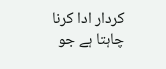کردار ادا کرنا چاہتا ہے جو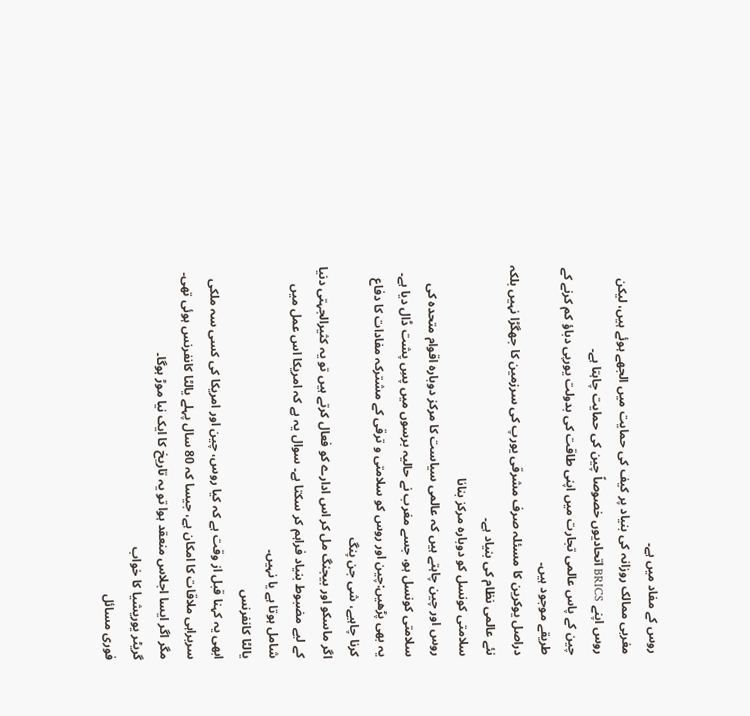روس کے مفاد میں ہے۔
مغربی ممالک روزانہ کی بنیاد پر کیف کی حمایت میں الجھے ہوئے ہیں، لیکن روس اپنے BRICS اتحادیوں خصوصاً چین کی حمایت چاہتا ہے۔
چین کے پاس عالمی تجارت میں اپنی طاقت کی بدولت یورپی دباؤ کم کرنے کے طریقے موجود ہیں۔
دراصل یوکرین کا مسئلہ صرف مشرقی یورپ کی سرزمین کا جھگڑا نہیں بلکہ نئے عالمی نظام کی بنیاد ہے۔
سلامتی کونسل کو دوبارہ مرکز بنانا
روس اور چین چاہتے ہیں کہ عالمی سیاست کا مرکز دوبارہ اقوام متحدہ کی سلامتی کونسل ہو، جسے مغرب نے حالیہ برسوں میں پسِ پشت ڈال دیا ہے۔
یہ بھی پڑھیں:چین اور روس کو سلامتی و ترقی کے مشترکہ مفادات کا دفاع کرنا چاہیے، شی جن پنگ
اگر ماسکو اور بیجنگ مل کر اس ادارے کو فعال کرتے ہیں تو یہ کثیرالجہتی دنیا کے لیے مضبوط بنیاد فراہم کر سکتا ہے۔ سوال یہ ہے کہ امریکا اس عمل میں شامل ہوتا ہے یا نہیں۔
یالٹا کانفرنس
ابھی یہ کہنا قبل از وقت ہے کہ کیا روس، چین اور امریکا کی کسی سہ ملکی سربراہی ملاقات کا امکان ہے، جیسا کہ 80 سال پہلے یالٹا کانفرنس ہوئی تھی۔ مگر اگر ایسا اجلاس منعقد ہوا تو یہ تاریخ کا ایک نیا موڑ ہوگا۔
گریٹر یوریشیا کا خواب
فوری مسائل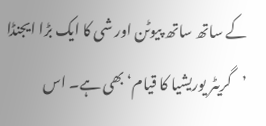کے ساتھ ساتھ پیوٹن اور شی کا ایک بڑا ایجنڈا ’گریٹر یوریشیا کا قیام‘ بھی ہے۔ اس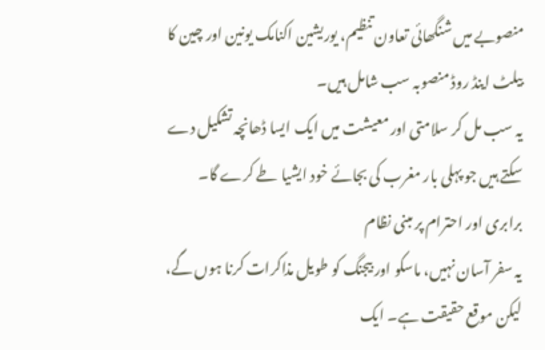منصوبے میں شنگھائی تعاون تنظیم، یوریشین اکنامک یونین اور چین کا بیلٹ اینڈ روڈ منصوبہ سب شامل ہیں۔
یہ سب مل کر سلامتی اور معیشت میں ایک ایسا ڈھانچہ تشکیل دے سکتے ہیں جو پہلی بار مغرب کی بجائے خود ایشیا طے کرے گا۔
برابری اور احترام پر مبنی نظام
یہ سفر آسان نہیں، ماسکو اور بیجنگ کو طویل مذاکرات کرنا ہوں گے، لیکن موقع حقیقت ہے۔ ایک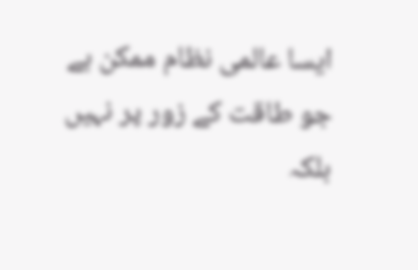ایسا عالمی نظام ممکن ہے جو طاقت کے زور پر نہیں بلکہ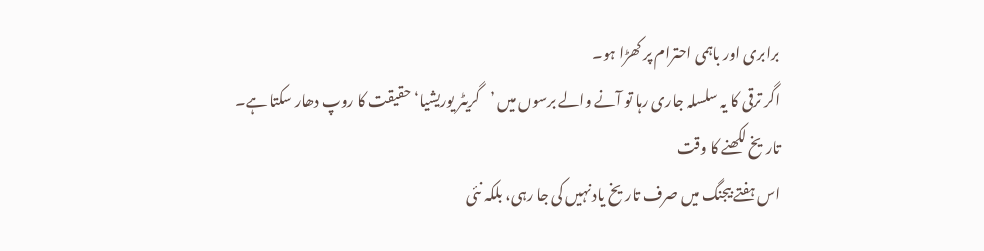برابری اور باہمی احترام پر کھڑا ہو۔
اگر ترقی کا یہ سلسلہ جاری رہا تو آنے والے برسوں میں ’گریٹر یوریشیا‘ حقیقت کا روپ دھار سکتا ہے۔
تاریخ لکھنے کا وقت
اس ہفتے بیجنگ میں صرف تاریخ یاد نہیں کی جا رہی، بلکہ نئی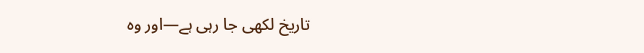تاریخ لکھی جا رہی ہے—اور وہ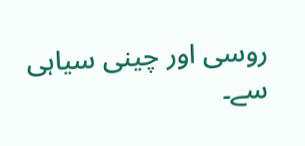روسی اور چینی سیاہی سے۔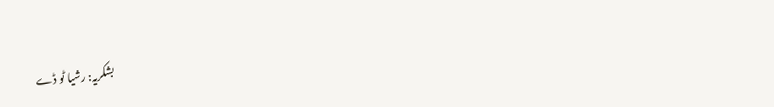بشکریہ: رشیا ٹو ڈے